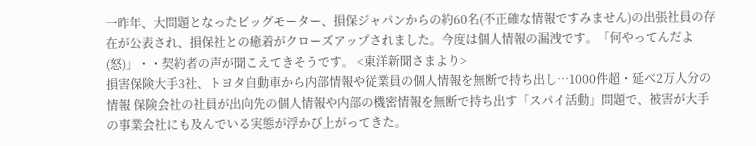一昨年、大問題となったビッグモーター、損保ジャパンからの約60名(不正確な情報ですみません)の出張社員の存在が公表され、損保社との癒着がクローズアップされました。今度は個人情報の漏洩です。「何やってんだよ(怒)」・・契約者の声が聞こえてきそうです。 <東洋新聞さまより>
損害保険大手3社、トヨタ自動車から内部情報や従業員の個人情報を無断で持ち出し…1000件超・延べ2万人分の情報 保険会社の社員が出向先の個人情報や内部の機密情報を無断で持ち出す「スパイ活動」問題で、被害が大手の事業会社にも及んでいる実態が浮かび上がってきた。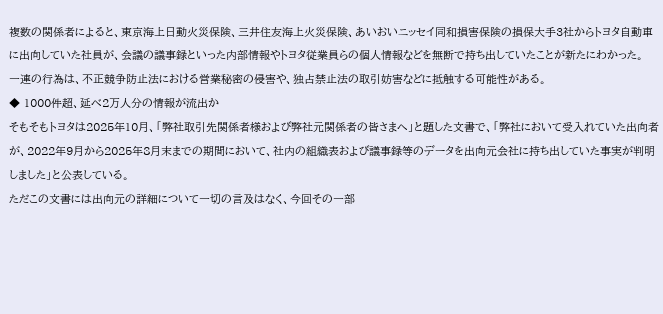複数の関係者によると、東京海上日動火災保険、三井住友海上火災保険、あいおいニッセイ同和損害保険の損保大手3社からトヨタ自動車に出向していた社員が、会議の議事録といった内部情報やトヨタ従業員らの個人情報などを無断で持ち出していたことが新たにわかった。
一連の行為は、不正競争防止法における営業秘密の侵害や、独占禁止法の取引妨害などに抵触する可能性がある。
◆ 1000件超、延べ2万人分の情報が流出か
そもそもトヨタは2025年10月、「弊社取引先関係者様および弊社元関係者の皆さまへ」と題した文書で、「弊社において受入れていた出向者が、2022年9月から2025年8月末までの期間において、社内の組織表および議事録等のデータを出向元会社に持ち出していた事実が判明しました」と公表している。
ただこの文書には出向元の詳細について一切の言及はなく、今回その一部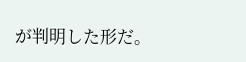が判明した形だ。